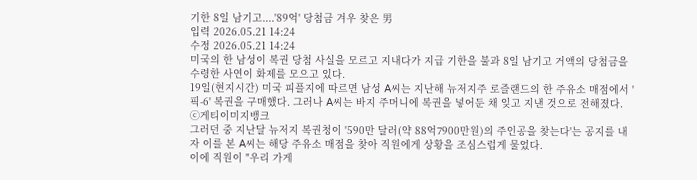기한 8일 남기고....'89억' 당첨금 겨우 찾은 男
입력 2026.05.21 14:24
수정 2026.05.21 14:24
미국의 한 남성이 복권 당첨 사실을 모르고 지내다가 지급 기한을 불과 8일 남기고 거액의 당첨금을 수령한 사연이 화제를 모으고 있다.
19일(현지시간) 미국 피플지에 따르면 남성 A씨는 지난해 뉴저지주 로즐랜드의 한 주유소 매점에서 '픽-6' 복권을 구매했다. 그러나 A씨는 바지 주머니에 복권을 넣어둔 채 잊고 지낸 것으로 전해졌다.
ⓒ게티이미지뱅크
그러던 중 지난달 뉴저지 복권청이 '590만 달러(약 88억7900만원)의 주인공을 찾는다'는 공지를 내자 이를 본 A씨는 해당 주유소 매점을 찾아 직원에게 상황을 조심스럽게 물었다.
이에 직원이 "우리 가게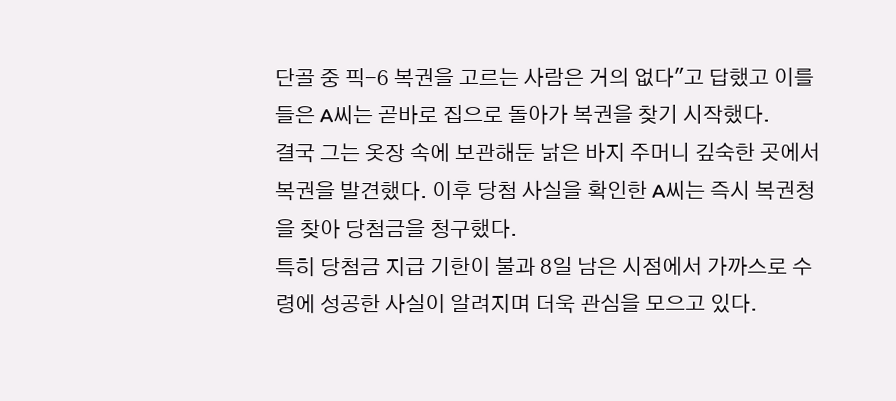단골 중 픽-6 복권을 고르는 사람은 거의 없다"고 답했고 이를 들은 A씨는 곧바로 집으로 돌아가 복권을 찾기 시작했다.
결국 그는 옷장 속에 보관해둔 낡은 바지 주머니 깊숙한 곳에서 복권을 발견했다. 이후 당첨 사실을 확인한 A씨는 즉시 복권청을 찾아 당첨금을 청구했다.
특히 당첨금 지급 기한이 불과 8일 남은 시점에서 가까스로 수령에 성공한 사실이 알려지며 더욱 관심을 모으고 있다.